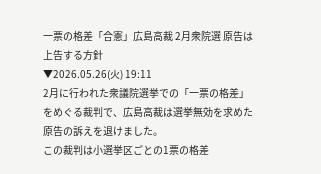一票の格差「合憲」広島高裁 2月衆院選 原告は上告する方針
▼2026.05.26(火) 19:11
2月に行われた衆議院選挙での「一票の格差」をめぐる裁判で、広島高裁は選挙無効を求めた原告の訴えを退けました。
この裁判は小選挙区ごとの1票の格差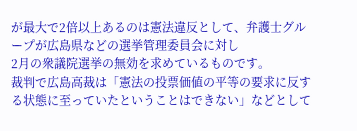が最大で2倍以上あるのは憲法違反として、弁護士グループが広島県などの選挙管理委員会に対し
2月の衆議院選挙の無効を求めているものです。
裁判で広島高裁は「憲法の投票価値の平等の要求に反する状態に至っていたということはできない」などとして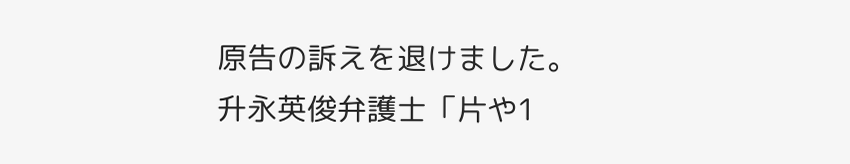原告の訴えを退けました。
升永英俊弁護士「片や1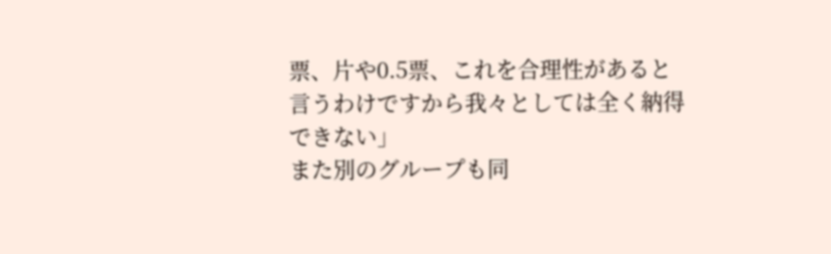票、片や0.5票、これを合理性があると言うわけですから我々としては全く納得できない」
また別のグループも同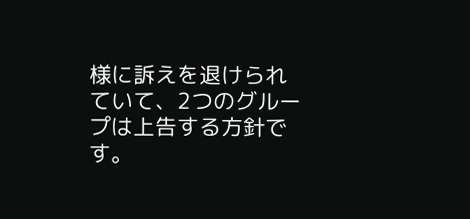様に訴えを退けられていて、2つのグループは上告する方針です。